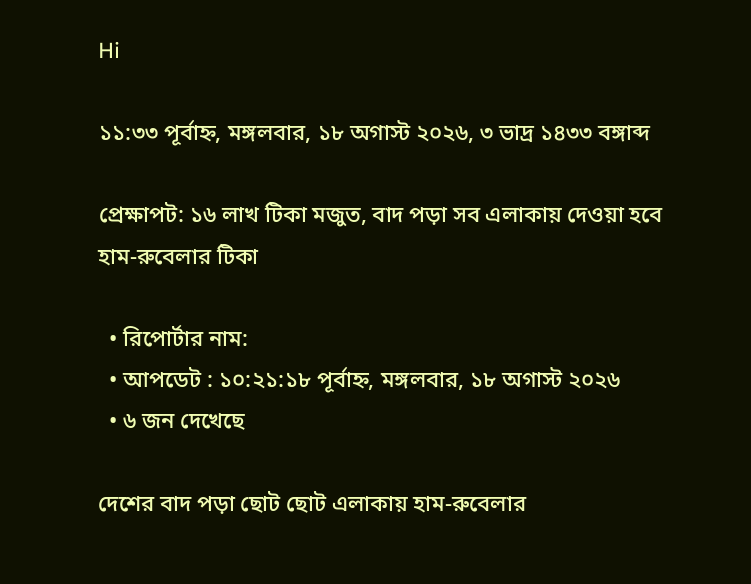Hi

১১:৩৩ পূর্বাহ্ন, মঙ্গলবার, ১৮ অগাস্ট ২০২৬, ৩ ভাদ্র ১৪৩৩ বঙ্গাব্দ

প্রেক্ষাপট: ১৬ লাখ টিকা মজুত, বাদ পড়া সব এলাকায় দেওয়া হবে হাম-রুবেলার টিকা

  • রিপোর্টার নাম:
  • আপডেট : ১০:২১:১৮ পূর্বাহ্ন, মঙ্গলবার, ১৮ অগাস্ট ২০২৬
  • ৬ জন দেখেছে

দেশের বাদ পড়া ছোট ছোট এলাকায় হাম-রুবেলার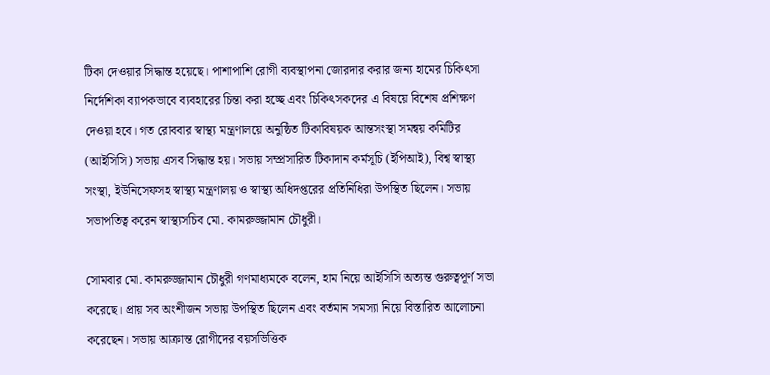টিকা দেওয়ার সিদ্ধান্ত হয়েছে। পাশাপাশি রোগী ব্যবস্থাপনা জোরদার করার জন্য হামের চিকিৎসা নির্দেশিকা ব্যাপকভাবে ব্যবহারের চিন্তা করা হচ্ছে এবং চিকিৎসকদের এ বিষয়ে বিশেষ প্রশিক্ষণ দেওয়া হবে। গত রোববার স্বাস্থ্য মন্ত্রণালয়ে অনুষ্ঠিত টিকাবিষয়ক আন্তসংস্থা সমন্বয় কমিটির (আইসিসি) সভায় এসব সিদ্ধান্ত হয়। সভায় সম্প্রসারিত টিকাদান কর্মসূচি (ইপিআই), বিশ্ব স্বাস্থ্য সংস্থা, ইউনিসেফসহ স্বাস্থ্য মন্ত্রণালয় ও স্বাস্থ্য অধিদপ্তরের প্রতিনিধিরা উপস্থিত ছিলেন। সভায় সভাপতিত্ব করেন স্বাস্থ্যসচিব মো. কামরুজ্জামান চৌধুরী।

সোমবার মো. কামরুজ্জামান চৌধুরী গণমাধ্যমকে বলেন, হাম নিয়ে আইসিসি অত্যন্ত গুরুত্বপূর্ণ সভা করেছে। প্রায় সব অংশীজন সভায় উপস্থিত ছিলেন এবং বর্তমান সমস্যা নিয়ে বিস্তারিত আলোচনা করেছেন। সভায় আক্রান্ত রোগীদের বয়সভিত্তিক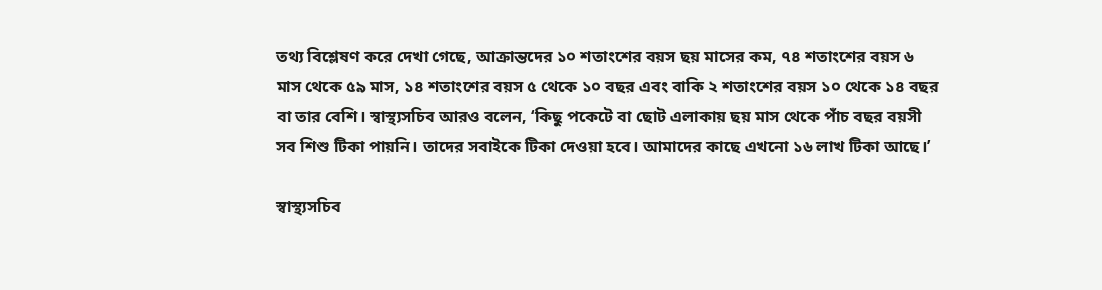তথ্য বিশ্লেষণ করে দেখা গেছে, আক্রান্তদের ১০ শতাংশের বয়স ছয় মাসের কম, ৭৪ শতাংশের বয়স ৬ মাস থেকে ৫৯ মাস, ১৪ শতাংশের বয়স ৫ থেকে ১০ বছর এবং বাকি ২ শতাংশের বয়স ১০ থেকে ১৪ বছর বা তার বেশি। স্বাস্থ্যসচিব আরও বলেন, ‘কিছু পকেটে বা ছোট এলাকায় ছয় মাস থেকে পাঁচ বছর বয়সী সব শিশু টিকা পায়নি। তাদের সবাইকে টিকা দেওয়া হবে। আমাদের কাছে এখনো ১৬ লাখ টিকা আছে।’

স্বাস্থ্যসচিব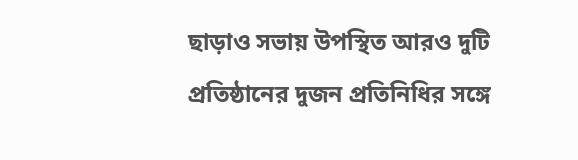ছাড়াও সভায় উপস্থিত আরও দুটি প্রতিষ্ঠানের দুজন প্রতিনিধির সঙ্গে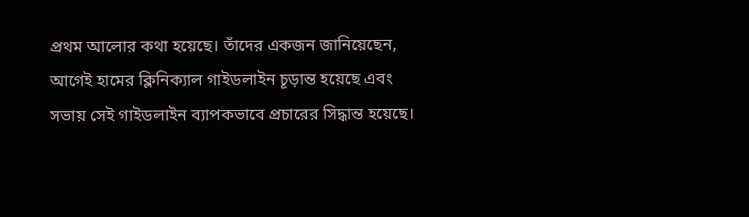প্রথম আলোর কথা হয়েছে। তাঁদের একজন জানিয়েছেন, আগেই হামের ক্লিনিক্যাল গাইডলাইন চূড়ান্ত হয়েছে এবং সভায় সেই গাইডলাইন ব্যাপকভাবে প্রচারের সিদ্ধান্ত হয়েছে।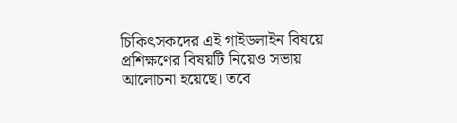চিকিৎসকদের এই গাইডলাইন বিষয়ে প্রশিক্ষণের বিষয়টি নিয়েও সভায় আলোচনা হয়েছে। তবে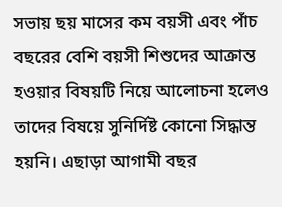সভায় ছয় মাসের কম বয়সী এবং পাঁচ বছরের বেশি বয়সী শিশুদের আক্রান্ত হওয়ার বিষয়টি নিয়ে আলোচনা হলেও তাদের বিষয়ে সুনির্দিষ্ট কোনো সিদ্ধান্ত হয়নি। এছাড়া আগামী বছর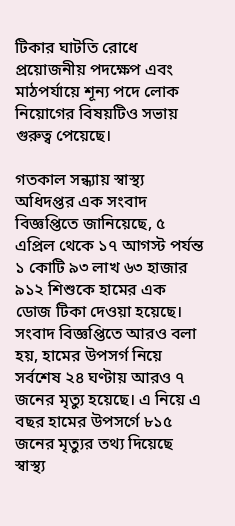টিকার ঘাটতি রোধে প্রয়োজনীয় পদক্ষেপ এবং মাঠপর্যায়ে শূন্য পদে লোক নিয়োগের বিষয়টিও সভায় গুরুত্ব পেয়েছে।

গতকাল সন্ধ্যায় স্বাস্থ্য অধিদপ্তর এক সংবাদ বিজ্ঞপ্তিতে জানিয়েছে, ৫ এপ্রিল থেকে ১৭ আগস্ট পর্যন্ত ১ কোটি ৯৩ লাখ ৬৩ হাজার ৯১২ শিশুকে হামের এক ডোজ টিকা দেওয়া হয়েছে। সংবাদ বিজ্ঞপ্তিতে আরও বলা হয়, হামের উপসর্গ নিয়ে সর্বশেষ ২৪ ঘণ্টায় আরও ৭ জনের মৃত্যু হয়েছে। এ নিয়ে এ বছর হামের উপসর্গে ৮১৫ জনের মৃত্যুর তথ্য দিয়েছে স্বাস্থ্য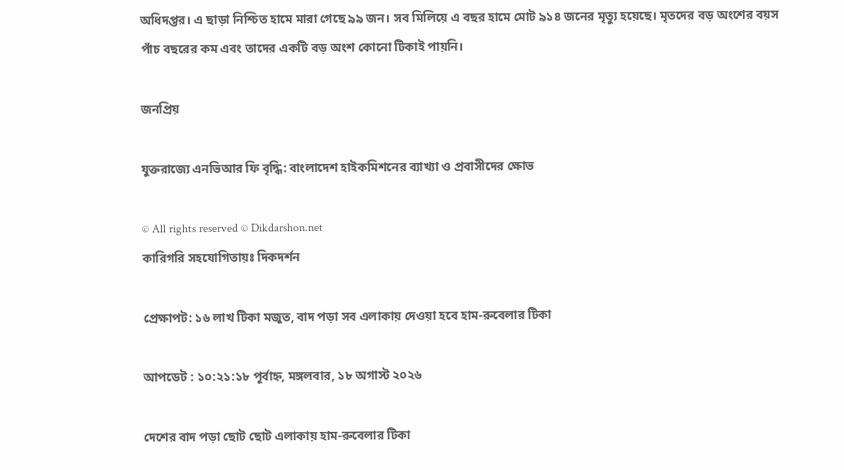অধিদপ্তর। এ ছাড়া নিশ্চিত হামে মারা গেছে ৯৯ জন। সব মিলিয়ে এ বছর হামে মোট ৯১৪ জনের মৃত্যু হয়েছে। মৃতদের বড় অংশের বয়স পাঁচ বছরের কম এবং তাদের একটি বড় অংশ কোনো টিকাই পায়নি।

জনপ্রিয়

যুক্তরাজ্যে এনভিআর ফি বৃদ্ধি: বাংলাদেশ হাইকমিশনের ব্যাখ্যা ও প্রবাসীদের ক্ষোভ

© All rights reserved © Dikdarshon.net
কারিগরি সহযোগিতায়ঃ দিকদর্শন

প্রেক্ষাপট: ১৬ লাখ টিকা মজুত, বাদ পড়া সব এলাকায় দেওয়া হবে হাম-রুবেলার টিকা

আপডেট : ১০:২১:১৮ পূর্বাহ্ন, মঙ্গলবার, ১৮ অগাস্ট ২০২৬

দেশের বাদ পড়া ছোট ছোট এলাকায় হাম-রুবেলার টিকা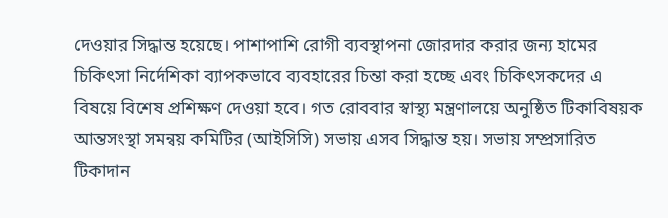দেওয়ার সিদ্ধান্ত হয়েছে। পাশাপাশি রোগী ব্যবস্থাপনা জোরদার করার জন্য হামের চিকিৎসা নির্দেশিকা ব্যাপকভাবে ব্যবহারের চিন্তা করা হচ্ছে এবং চিকিৎসকদের এ বিষয়ে বিশেষ প্রশিক্ষণ দেওয়া হবে। গত রোববার স্বাস্থ্য মন্ত্রণালয়ে অনুষ্ঠিত টিকাবিষয়ক আন্তসংস্থা সমন্বয় কমিটির (আইসিসি) সভায় এসব সিদ্ধান্ত হয়। সভায় সম্প্রসারিত টিকাদান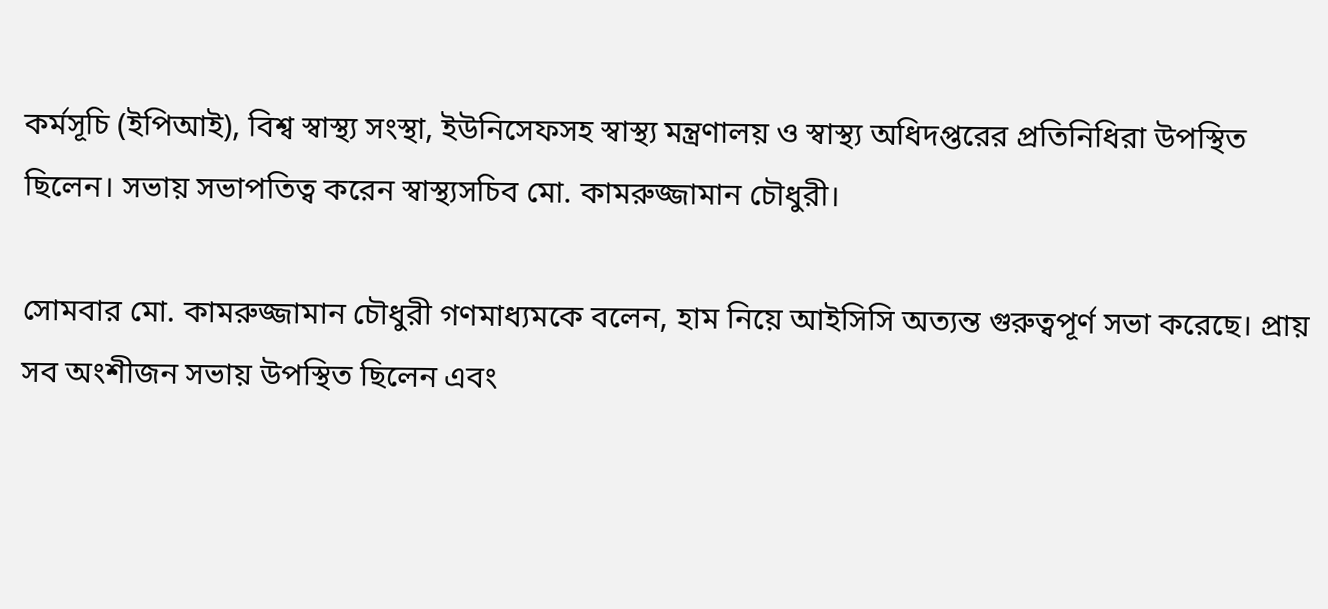কর্মসূচি (ইপিআই), বিশ্ব স্বাস্থ্য সংস্থা, ইউনিসেফসহ স্বাস্থ্য মন্ত্রণালয় ও স্বাস্থ্য অধিদপ্তরের প্রতিনিধিরা উপস্থিত ছিলেন। সভায় সভাপতিত্ব করেন স্বাস্থ্যসচিব মো. কামরুজ্জামান চৌধুরী।

সোমবার মো. কামরুজ্জামান চৌধুরী গণমাধ্যমকে বলেন, হাম নিয়ে আইসিসি অত্যন্ত গুরুত্বপূর্ণ সভা করেছে। প্রায় সব অংশীজন সভায় উপস্থিত ছিলেন এবং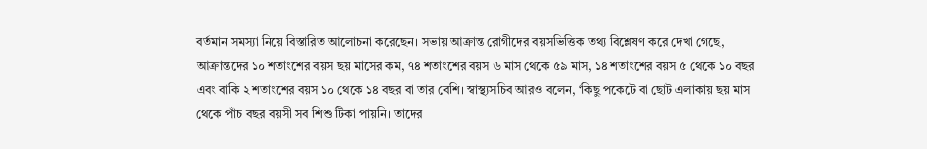বর্তমান সমস্যা নিয়ে বিস্তারিত আলোচনা করেছেন। সভায় আক্রান্ত রোগীদের বয়সভিত্তিক তথ্য বিশ্লেষণ করে দেখা গেছে, আক্রান্তদের ১০ শতাংশের বয়স ছয় মাসের কম, ৭৪ শতাংশের বয়স ৬ মাস থেকে ৫৯ মাস, ১৪ শতাংশের বয়স ৫ থেকে ১০ বছর এবং বাকি ২ শতাংশের বয়স ১০ থেকে ১৪ বছর বা তার বেশি। স্বাস্থ্যসচিব আরও বলেন, ‘কিছু পকেটে বা ছোট এলাকায় ছয় মাস থেকে পাঁচ বছর বয়সী সব শিশু টিকা পায়নি। তাদের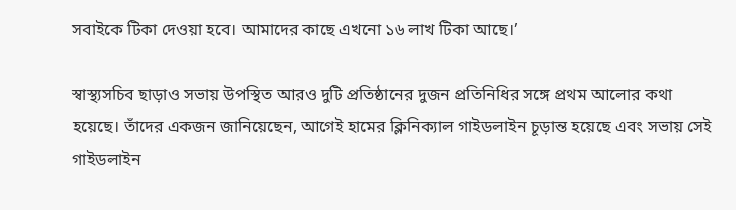সবাইকে টিকা দেওয়া হবে। আমাদের কাছে এখনো ১৬ লাখ টিকা আছে।’

স্বাস্থ্যসচিব ছাড়াও সভায় উপস্থিত আরও দুটি প্রতিষ্ঠানের দুজন প্রতিনিধির সঙ্গে প্রথম আলোর কথা হয়েছে। তাঁদের একজন জানিয়েছেন, আগেই হামের ক্লিনিক্যাল গাইডলাইন চূড়ান্ত হয়েছে এবং সভায় সেই গাইডলাইন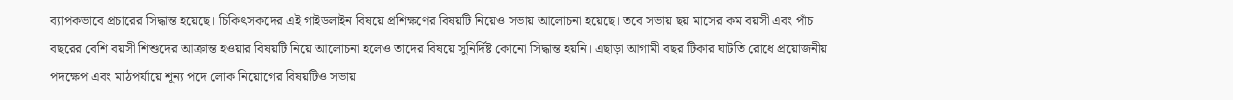ব্যাপকভাবে প্রচারের সিদ্ধান্ত হয়েছে। চিকিৎসকদের এই গাইডলাইন বিষয়ে প্রশিক্ষণের বিষয়টি নিয়েও সভায় আলোচনা হয়েছে। তবে সভায় ছয় মাসের কম বয়সী এবং পাঁচ বছরের বেশি বয়সী শিশুদের আক্রান্ত হওয়ার বিষয়টি নিয়ে আলোচনা হলেও তাদের বিষয়ে সুনির্দিষ্ট কোনো সিদ্ধান্ত হয়নি। এছাড়া আগামী বছর টিকার ঘাটতি রোধে প্রয়োজনীয় পদক্ষেপ এবং মাঠপর্যায়ে শূন্য পদে লোক নিয়োগের বিষয়টিও সভায়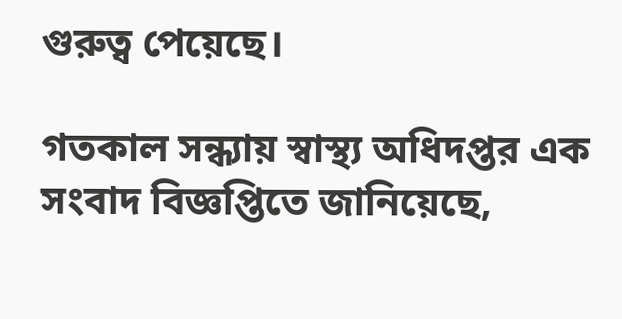গুরুত্ব পেয়েছে।

গতকাল সন্ধ্যায় স্বাস্থ্য অধিদপ্তর এক সংবাদ বিজ্ঞপ্তিতে জানিয়েছে,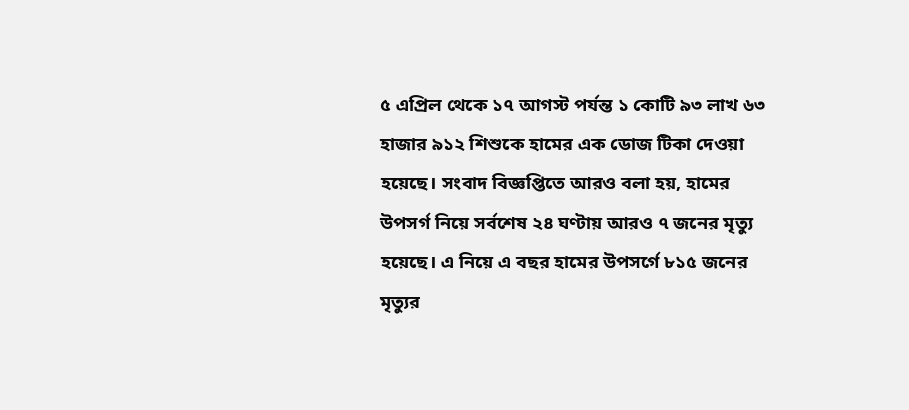৫ এপ্রিল থেকে ১৭ আগস্ট পর্যন্ত ১ কোটি ৯৩ লাখ ৬৩ হাজার ৯১২ শিশুকে হামের এক ডোজ টিকা দেওয়া হয়েছে। সংবাদ বিজ্ঞপ্তিতে আরও বলা হয়, হামের উপসর্গ নিয়ে সর্বশেষ ২৪ ঘণ্টায় আরও ৭ জনের মৃত্যু হয়েছে। এ নিয়ে এ বছর হামের উপসর্গে ৮১৫ জনের মৃত্যুর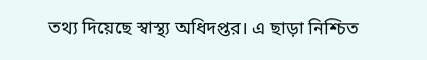তথ্য দিয়েছে স্বাস্থ্য অধিদপ্তর। এ ছাড়া নিশ্চিত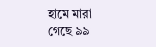হামে মারা গেছে ৯৯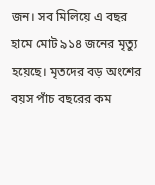জন। সব মিলিয়ে এ বছর হামে মোট ৯১৪ জনের মৃত্যু হয়েছে। মৃতদের বড় অংশের বয়স পাঁচ বছরের কম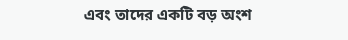এবং তাদের একটি বড় অংশ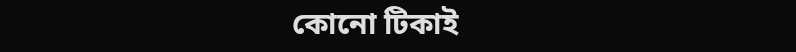কোনো টিকাই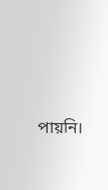পায়নি।